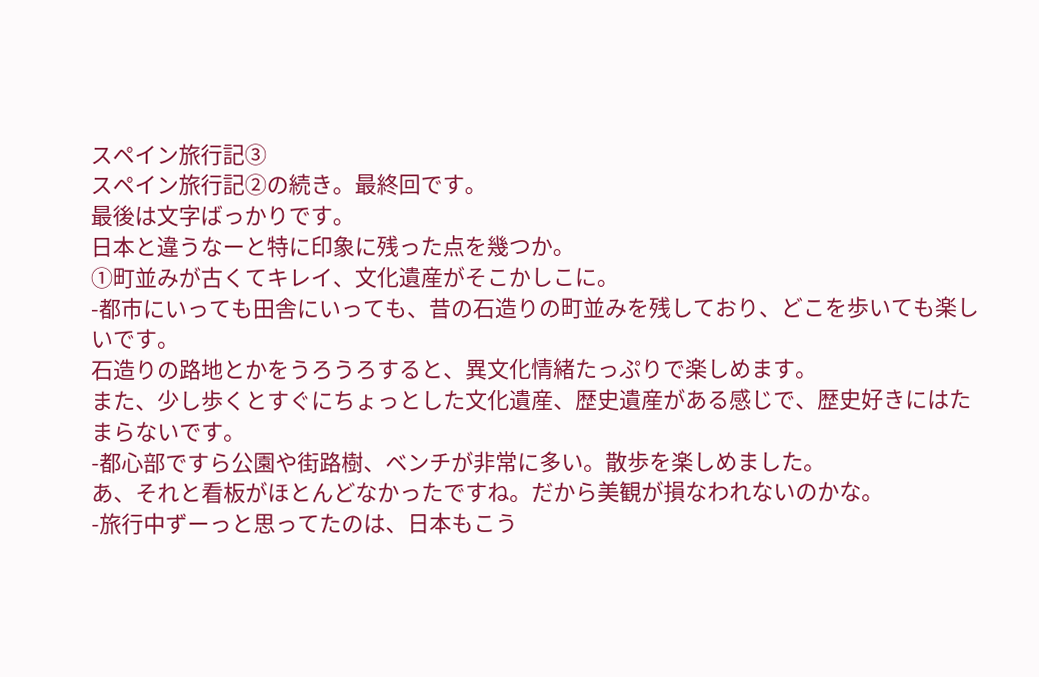スペイン旅行記③
スペイン旅行記②の続き。最終回です。
最後は文字ばっかりです。
日本と違うなーと特に印象に残った点を幾つか。
①町並みが古くてキレイ、文化遺産がそこかしこに。
-都市にいっても田舎にいっても、昔の石造りの町並みを残しており、どこを歩いても楽しいです。
石造りの路地とかをうろうろすると、異文化情緒たっぷりで楽しめます。
また、少し歩くとすぐにちょっとした文化遺産、歴史遺産がある感じで、歴史好きにはたまらないです。
-都心部ですら公園や街路樹、ベンチが非常に多い。散歩を楽しめました。
あ、それと看板がほとんどなかったですね。だから美観が損なわれないのかな。
-旅行中ずーっと思ってたのは、日本もこう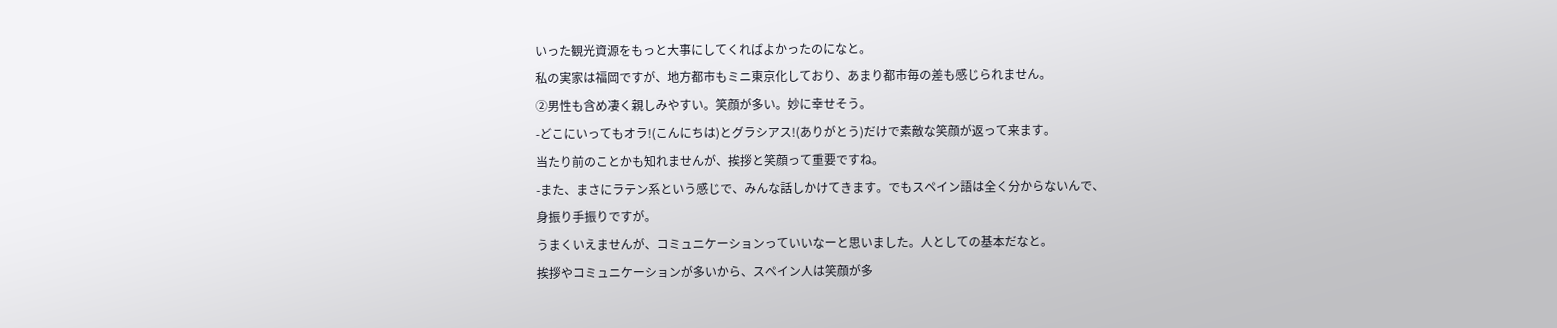いった観光資源をもっと大事にしてくればよかったのになと。
私の実家は福岡ですが、地方都市もミニ東京化しており、あまり都市毎の差も感じられません。
②男性も含め凄く親しみやすい。笑顔が多い。妙に幸せそう。
-どこにいってもオラ!(こんにちは)とグラシアス!(ありがとう)だけで素敵な笑顔が返って来ます。
当たり前のことかも知れませんが、挨拶と笑顔って重要ですね。
-また、まさにラテン系という感じで、みんな話しかけてきます。でもスペイン語は全く分からないんで、
身振り手振りですが。
うまくいえませんが、コミュニケーションっていいなーと思いました。人としての基本だなと。
挨拶やコミュニケーションが多いから、スペイン人は笑顔が多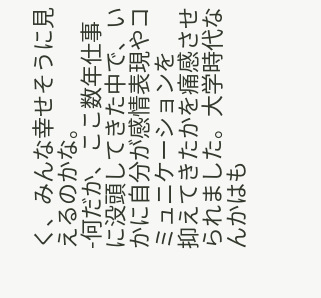く、みんな幸せそうに見えるのかな。
-何だか、ここ数年仕事に没頭してきた中で、いかに自分が感情表現やコミュニケーションを
抑えてきたかを痛感させられました。大学時代なんかはも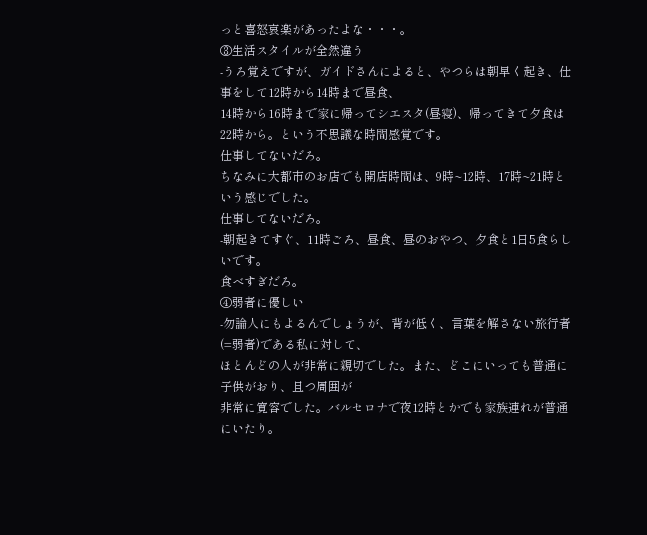っと喜怒哀楽があったよな・・・。
③生活スタイルが全然違う
-うろ覚えですが、ガイドさんによると、やつらは朝早く起き、仕事をして12時から14時まで昼食、
14時から16時まで家に帰ってシエスタ(昼寝)、帰ってきて夕食は22時から。という不思議な時間感覚です。
仕事してないだろ。
ちなみに大都市のお店でも開店時間は、9時~12時、17時~21時という感じでした。
仕事してないだろ。
-朝起きてすぐ、11時ごろ、昼食、昼のおやつ、夕食と1日5食らしいです。
食べすぎだろ。
④弱者に優しい
-勿論人にもよるんでしょうが、背が低く、言葉を解さない旅行者(=弱者)である私に対して、
ほとんどの人が非常に親切でした。また、どこにいっても普通に子供がおり、且つ周囲が
非常に寛容でした。バルセロナで夜12時とかでも家族連れが普通にいたり。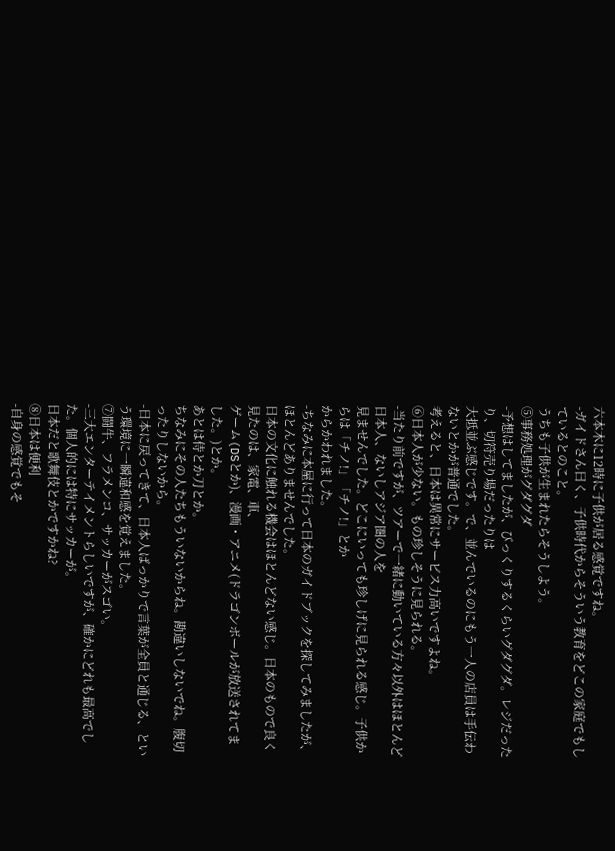六本木に12時に子供が居る感覚ですね。
-ガイドさん曰く、子供時代からそういう教育をどこの家庭でもしているとのこと。
うちも子供が生まれたらそうしよう。
⑤事務処理がグダグダ
-予想はしてましたが、びっくりするくらいグダグダ。レジだったり、切符売り場だったりは
大抵並ぶ感じです。で、並んでいるのにもう一人の店員は手伝わないとかが普通でした。
考えると、日本は異常にサービス力高いですよね。
⑥日本人が少ない。もの珍しそうに見られる。
-当たり前ですが、ツアーで一緒に動いている方々以外はほとんど日本人、ないしアジア圏の人を
見ませんでした。どこにいっても珍しげに見られる感じ。子供からは「チノ!」「チノ!」とか
からかわれました。
-ちなみに本屋に行って日本のガイドブックを探してみましたが、ほとんどありませんでした。
日本の文化に触れる機会はほとんどない感じ。日本のもので良く見たのは、家電、車、
ゲーム(DSとか)、漫画・アニメ(ドラゴンボールが放送されてました。)とか。
あとは侍とか刀とか。
ちなみにその人たちもういないからね。勘違いしないでね。腹切ったりしないから。
-日本に戻ってきて、日本人ばっかりで言葉が全員と通じる、という環境に一瞬違和感を覚えました。
⑦闘牛、フラメンコ、サッカーがスゴい。
-三大エンターテイメントらしいですが、確かにどれも最高でした。個人的には特にサッカーが。
日本だと歌舞伎とかですかね?
⑧日本は便利
-自身の感覚でもそ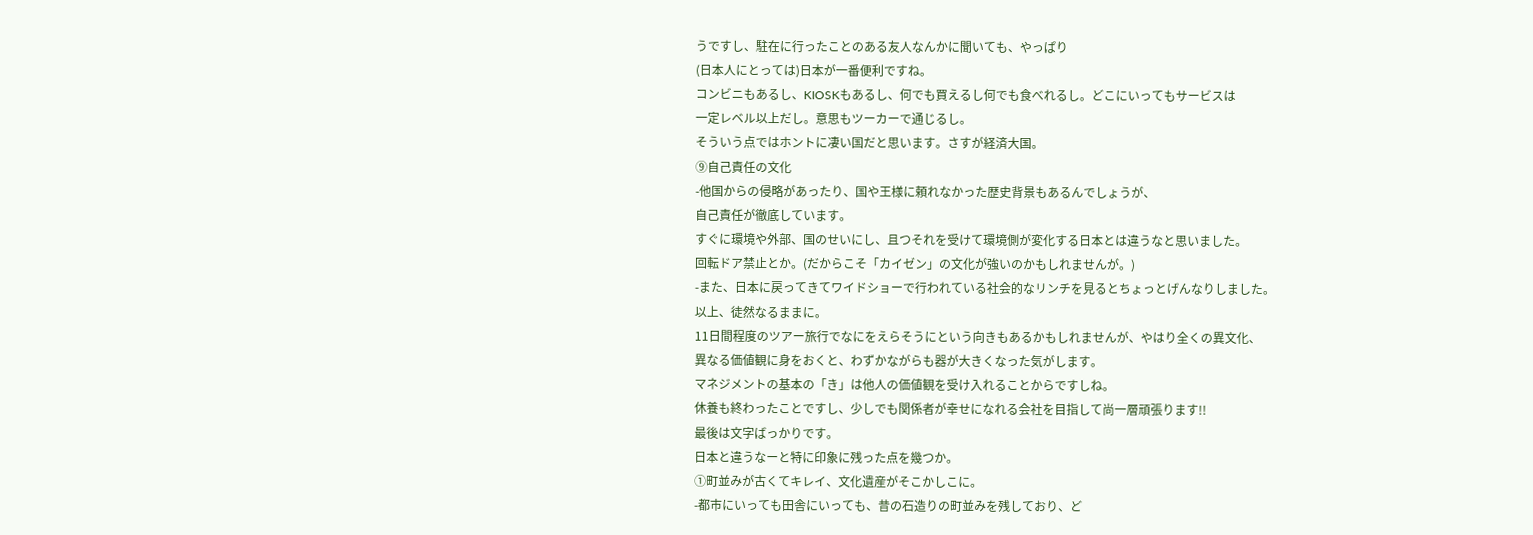うですし、駐在に行ったことのある友人なんかに聞いても、やっぱり
(日本人にとっては)日本が一番便利ですね。
コンビニもあるし、KIOSKもあるし、何でも買えるし何でも食べれるし。どこにいってもサービスは
一定レベル以上だし。意思もツーカーで通じるし。
そういう点ではホントに凄い国だと思います。さすが経済大国。
⑨自己責任の文化
-他国からの侵略があったり、国や王様に頼れなかった歴史背景もあるんでしょうが、
自己責任が徹底しています。
すぐに環境や外部、国のせいにし、且つそれを受けて環境側が変化する日本とは違うなと思いました。
回転ドア禁止とか。(だからこそ「カイゼン」の文化が強いのかもしれませんが。)
-また、日本に戻ってきてワイドショーで行われている社会的なリンチを見るとちょっとげんなりしました。
以上、徒然なるままに。
11日間程度のツアー旅行でなにをえらそうにという向きもあるかもしれませんが、やはり全くの異文化、
異なる価値観に身をおくと、わずかながらも器が大きくなった気がします。
マネジメントの基本の「き」は他人の価値観を受け入れることからですしね。
休養も終わったことですし、少しでも関係者が幸せになれる会社を目指して尚一層頑張ります!!
最後は文字ばっかりです。
日本と違うなーと特に印象に残った点を幾つか。
①町並みが古くてキレイ、文化遺産がそこかしこに。
-都市にいっても田舎にいっても、昔の石造りの町並みを残しており、ど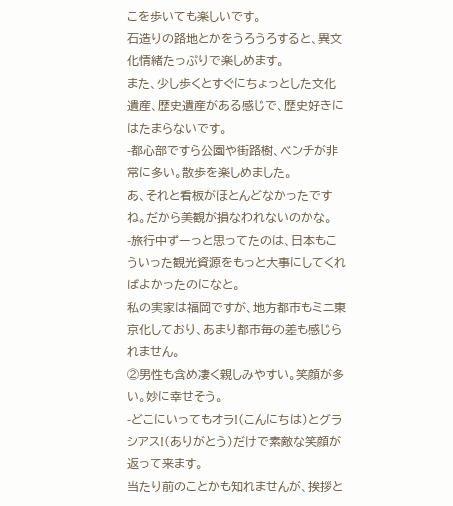こを歩いても楽しいです。
石造りの路地とかをうろうろすると、異文化情緒たっぷりで楽しめます。
また、少し歩くとすぐにちょっとした文化遺産、歴史遺産がある感じで、歴史好きにはたまらないです。
-都心部ですら公園や街路樹、ベンチが非常に多い。散歩を楽しめました。
あ、それと看板がほとんどなかったですね。だから美観が損なわれないのかな。
-旅行中ずーっと思ってたのは、日本もこういった観光資源をもっと大事にしてくればよかったのになと。
私の実家は福岡ですが、地方都市もミニ東京化しており、あまり都市毎の差も感じられません。
②男性も含め凄く親しみやすい。笑顔が多い。妙に幸せそう。
-どこにいってもオラ!(こんにちは)とグラシアス!(ありがとう)だけで素敵な笑顔が返って来ます。
当たり前のことかも知れませんが、挨拶と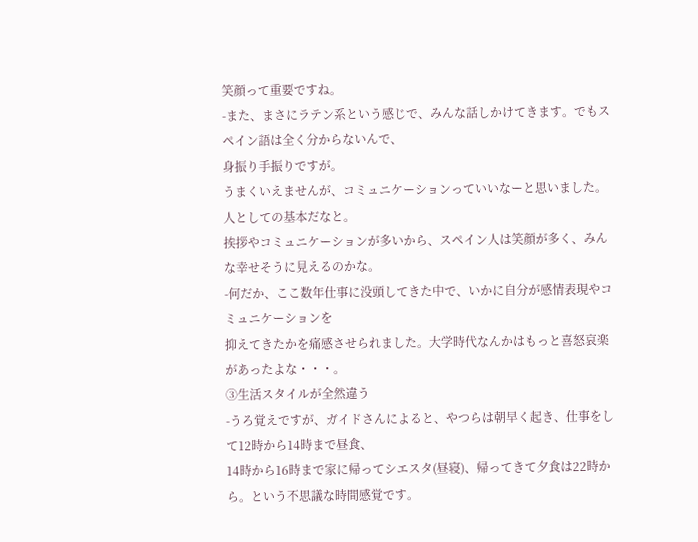笑顔って重要ですね。
-また、まさにラテン系という感じで、みんな話しかけてきます。でもスペイン語は全く分からないんで、
身振り手振りですが。
うまくいえませんが、コミュニケーションっていいなーと思いました。人としての基本だなと。
挨拶やコミュニケーションが多いから、スペイン人は笑顔が多く、みんな幸せそうに見えるのかな。
-何だか、ここ数年仕事に没頭してきた中で、いかに自分が感情表現やコミュニケーションを
抑えてきたかを痛感させられました。大学時代なんかはもっと喜怒哀楽があったよな・・・。
③生活スタイルが全然違う
-うろ覚えですが、ガイドさんによると、やつらは朝早く起き、仕事をして12時から14時まで昼食、
14時から16時まで家に帰ってシエスタ(昼寝)、帰ってきて夕食は22時から。という不思議な時間感覚です。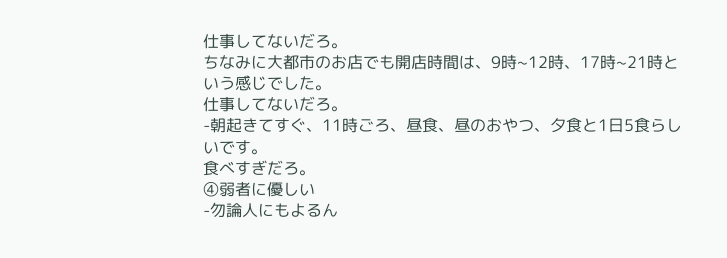仕事してないだろ。
ちなみに大都市のお店でも開店時間は、9時~12時、17時~21時という感じでした。
仕事してないだろ。
-朝起きてすぐ、11時ごろ、昼食、昼のおやつ、夕食と1日5食らしいです。
食べすぎだろ。
④弱者に優しい
-勿論人にもよるん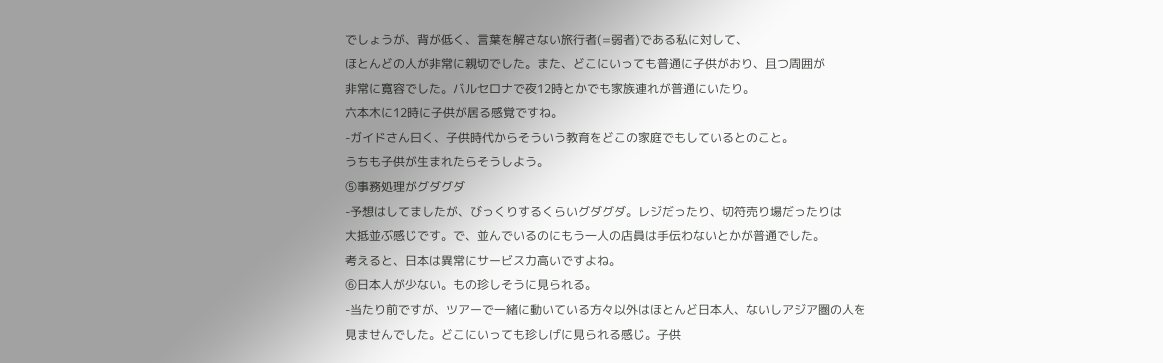でしょうが、背が低く、言葉を解さない旅行者(=弱者)である私に対して、
ほとんどの人が非常に親切でした。また、どこにいっても普通に子供がおり、且つ周囲が
非常に寛容でした。バルセロナで夜12時とかでも家族連れが普通にいたり。
六本木に12時に子供が居る感覚ですね。
-ガイドさん曰く、子供時代からそういう教育をどこの家庭でもしているとのこと。
うちも子供が生まれたらそうしよう。
⑤事務処理がグダグダ
-予想はしてましたが、びっくりするくらいグダグダ。レジだったり、切符売り場だったりは
大抵並ぶ感じです。で、並んでいるのにもう一人の店員は手伝わないとかが普通でした。
考えると、日本は異常にサービス力高いですよね。
⑥日本人が少ない。もの珍しそうに見られる。
-当たり前ですが、ツアーで一緒に動いている方々以外はほとんど日本人、ないしアジア圏の人を
見ませんでした。どこにいっても珍しげに見られる感じ。子供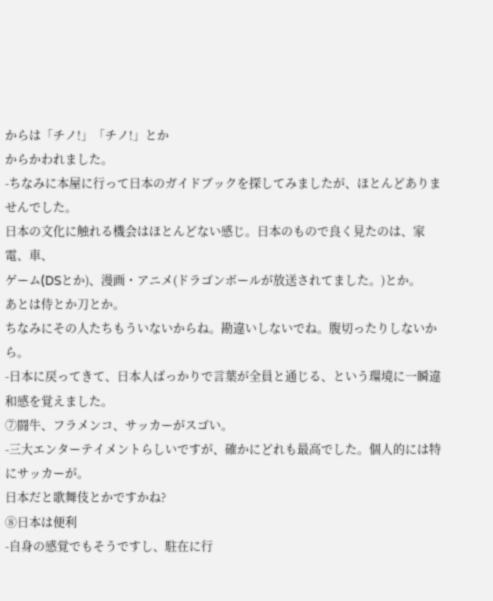からは「チノ!」「チノ!」とか
からかわれました。
-ちなみに本屋に行って日本のガイドブックを探してみましたが、ほとんどありませんでした。
日本の文化に触れる機会はほとんどない感じ。日本のもので良く見たのは、家電、車、
ゲーム(DSとか)、漫画・アニメ(ドラゴンボールが放送されてました。)とか。
あとは侍とか刀とか。
ちなみにその人たちもういないからね。勘違いしないでね。腹切ったりしないから。
-日本に戻ってきて、日本人ばっかりで言葉が全員と通じる、という環境に一瞬違和感を覚えました。
⑦闘牛、フラメンコ、サッカーがスゴい。
-三大エンターテイメントらしいですが、確かにどれも最高でした。個人的には特にサッカーが。
日本だと歌舞伎とかですかね?
⑧日本は便利
-自身の感覚でもそうですし、駐在に行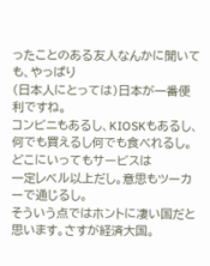ったことのある友人なんかに聞いても、やっぱり
(日本人にとっては)日本が一番便利ですね。
コンビニもあるし、KIOSKもあるし、何でも買えるし何でも食べれるし。どこにいってもサービスは
一定レベル以上だし。意思もツーカーで通じるし。
そういう点ではホントに凄い国だと思います。さすが経済大国。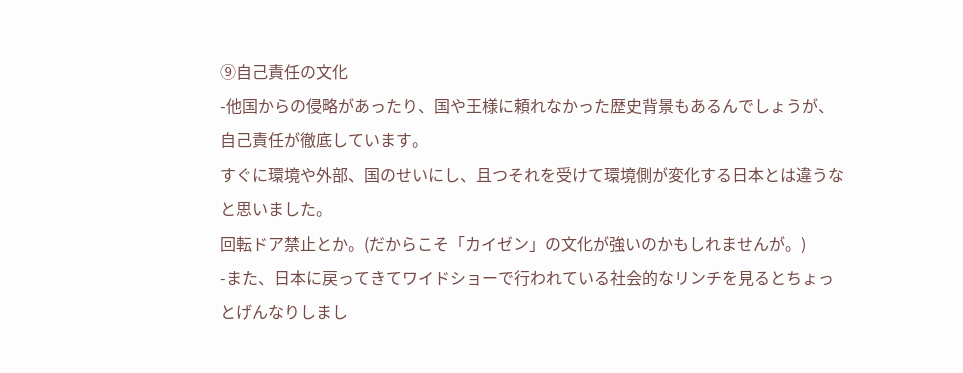⑨自己責任の文化
-他国からの侵略があったり、国や王様に頼れなかった歴史背景もあるんでしょうが、
自己責任が徹底しています。
すぐに環境や外部、国のせいにし、且つそれを受けて環境側が変化する日本とは違うなと思いました。
回転ドア禁止とか。(だからこそ「カイゼン」の文化が強いのかもしれませんが。)
-また、日本に戻ってきてワイドショーで行われている社会的なリンチを見るとちょっとげんなりしまし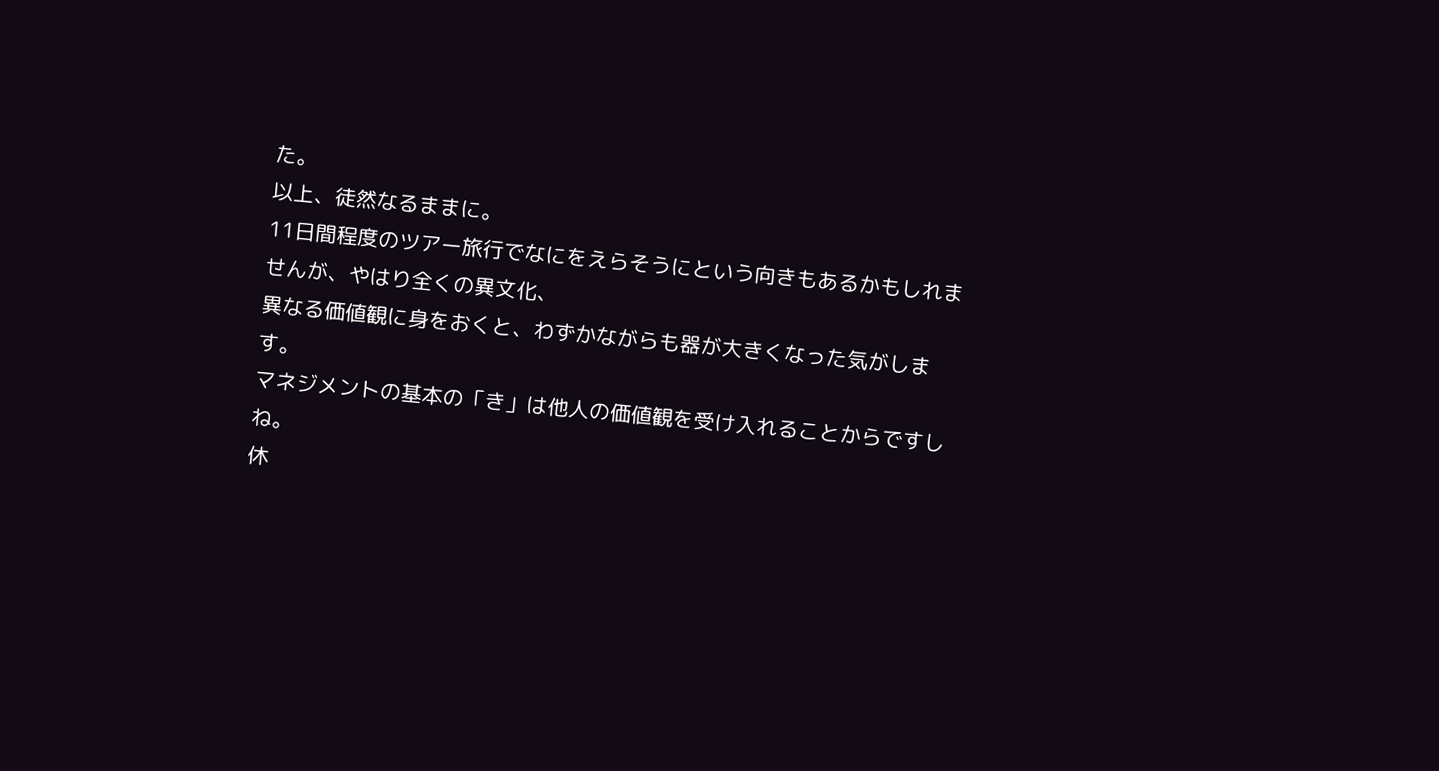た。
以上、徒然なるままに。
11日間程度のツアー旅行でなにをえらそうにという向きもあるかもしれませんが、やはり全くの異文化、
異なる価値観に身をおくと、わずかながらも器が大きくなった気がします。
マネジメントの基本の「き」は他人の価値観を受け入れることからですしね。
休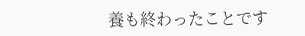養も終わったことです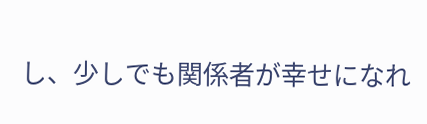し、少しでも関係者が幸せになれ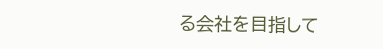る会社を目指して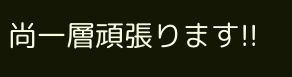尚一層頑張ります!!